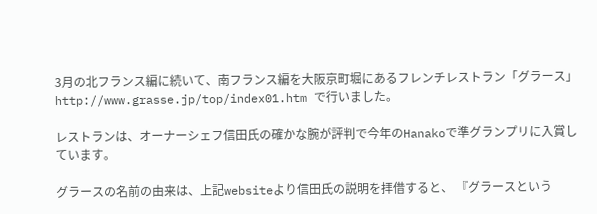3月の北フランス編に続いて、南フランス編を大阪京町堀にあるフレンチレストラン「グラース」http://www.grasse.jp/top/index01.htm で行いました。

レストランは、オーナーシェフ信田氏の確かな腕が評判で今年のHanakoで準グランプリに入賞しています。

グラースの名前の由来は、上記websiteより信田氏の説明を拝借すると、 『グラースという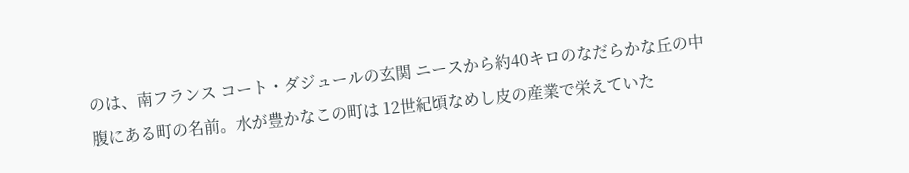のは、南フランス コート・ダジュールの玄関 ニースから約40キロのなだらかな丘の中腹にある町の名前。水が豊かなこの町は 12世紀頃なめし皮の産業で栄えていた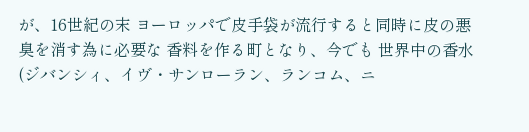が、16世紀の末 ヨーロッパで皮手袋が流行すると同時に皮の悪臭を消す為に必要な 香料を作る町となり、今でも 世界中の香水(ジバンシィ、イヴ・サンローラン、ランコム、ニ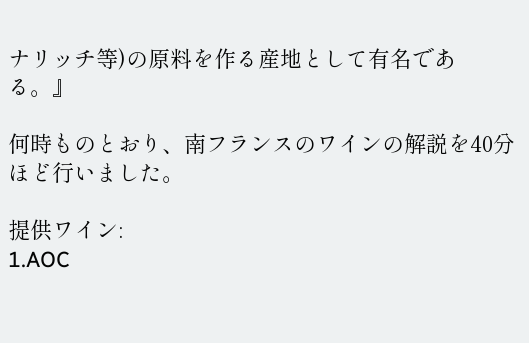ナリッチ等)の原料を作る産地として有名である。』

何時ものとおり、南フランスのワインの解説を40分ほど行いました。

提供ワイン:
1.AOC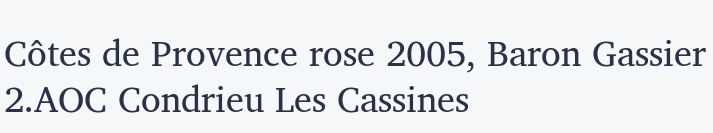Côtes de Provence rose 2005, Baron Gassier
2.AOC Condrieu Les Cassines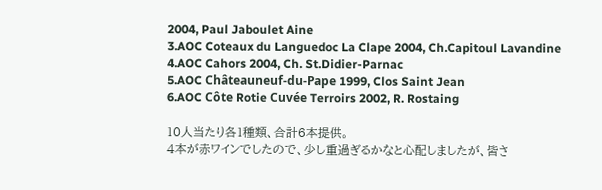2004, Paul Jaboulet Aine
3.AOC Coteaux du Languedoc La Clape 2004, Ch.Capitoul Lavandine
4.AOC Cahors 2004, Ch. St.Didier-Parnac
5.AOC Châteauneuf-du-Pape 1999, Clos Saint Jean
6.AOC Côte Rotie Cuvée Terroirs 2002, R. Rostaing

10人当たり各1種類、合計6本提供。
4本が赤ワインでしたので、少し重過ぎるかなと心配しましたが、皆さ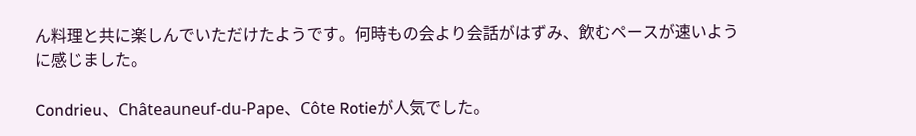ん料理と共に楽しんでいただけたようです。何時もの会より会話がはずみ、飲むペースが速いように感じました。

Condrieu、Châteauneuf-du-Pape、Côte Rotieが人気でした。